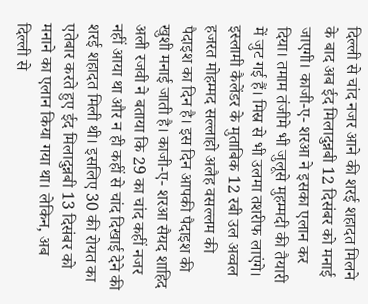दिल्ली से चांद नजर आने की शरई शहादत मिलने के बाद अब ईद मिलादुन्नबी 12 दिसंबर को मनाई जाएगी। काजी-ए- शरआ ने इसका एलान कर दिया। तमाम तंजीमे भी जुलूसे मुहम्मदी की तैयारी में जुट गई हैं। मिस्र से भी उलमा तशरीफ लाएंगे।
इस्लामी कैलेंडर के मुताबिक 12 रबी उल अव्वल हजरत मोहम्मद सल्लाहो अलैह वसल्लम की पैदाइश का दिन है। इस दिन आपकी पैदाइश की खुशी मनाई जाती है। काजी-ए- शरआ सैयद शाहिद अली रजवी ने बताया कि 29 का चांद कहीं नजर नहीं आया था और न ही कहीं से चांद दिखाई देने की शरई शहादत मिली थी। इसलिए 30 की रोयत का एतेबार करते हुए ईद मिलादुन्नबी 13 दिसंबर को मनाने का एलान किया गया था। लेकिन, अब दिल्ली से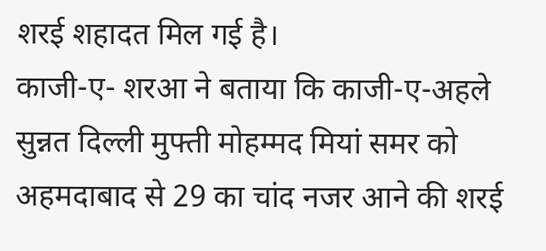शरई शहादत मिल गई है।
काजी-ए- शरआ ने बताया कि काजी-ए-अहले सुन्नत दिल्ली मुफ्ती मोहम्मद मियां समर को अहमदाबाद से 29 का चांद नजर आने की शरई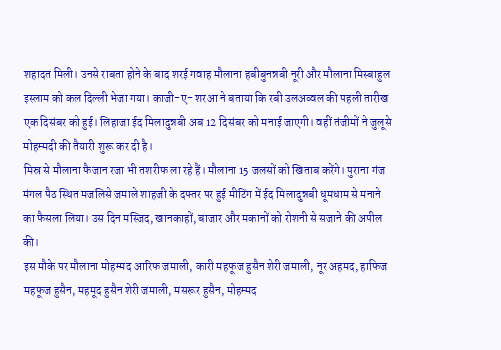शहादत मिली। उनसे राबता होने के बाद शरई गवाह मौलाना हबीबुनन्नबी नूरी और मौलाना मिस्बाहुल इस्लाम को कल दिल्ली भेजा गया। काजी-ए- शरआ ने बताया कि रबी उलअव्वल की पहली तारीख एक दिसंबर को हुई। लिहाजा ईद मिलादुन्नबी अब 12 दिसंबर को मनाई जाएगी। वहीं तंजीमों ने जुलूसे मोहम्मदी की तैयारी शुरू कर दी है।
मिस्र से मौलाना फैजान रजा भी तशरीफ ला रहे हैं। मौलाना 15 जलसों को खिताब करेंगे। पुराना गंज मंगल पैठ स्थित मजलिसे जमाले शाहजी के दफ्तर पर हुई मीटिंग में ईद मिलादुन्नबी धूमधाम से मनाने का फैसला लिया। उस दिन मस्जिद, खानकाहों, बाजार और मकानों को रोशनी से सजाने की अपील की।
इस मौके पर मौलाना मोहम्मद आरिफ जमाली, कारी महफूज हुसैन शेरी जमाली, नूर अहमद, हाफिज महफूज हुसैन, महमूद हुसैन शेरी जमाली, मसरूर हुसैन, मोहम्मद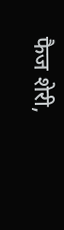फैज शेरी,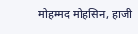मोहम्मद मोहसिन, हाजी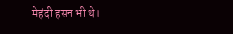मेहंदी हसन भी थे।